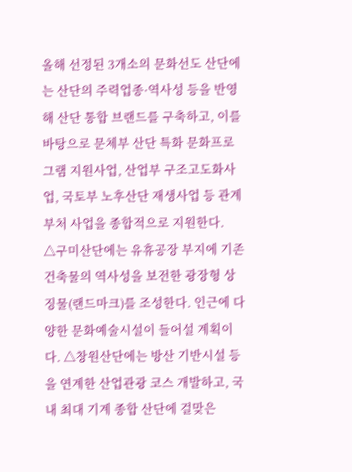올해 선정된 3개소의 문화선도 산단에는 산단의 주력업종·역사성 등을 반영해 산단 통합 브랜드를 구축하고, 이를 바탕으로 문체부 산단 특화 문화프로그램 지원사업, 산업부 구조고도화사업, 국토부 노후산단 재생사업 등 관계부처 사업을 종합적으로 지원한다.
△구미산단에는 유휴공장 부지에 기존 건축물의 역사성을 보전한 광장형 상징물(랜드마크)를 조성한다. 인근에 다양한 문화예술시설이 들어설 계획이다. △창원산단에는 방산 기반시설 등을 연계한 산업관광 코스 개발하고, 국내 최대 기계 종합 산단에 걸맞은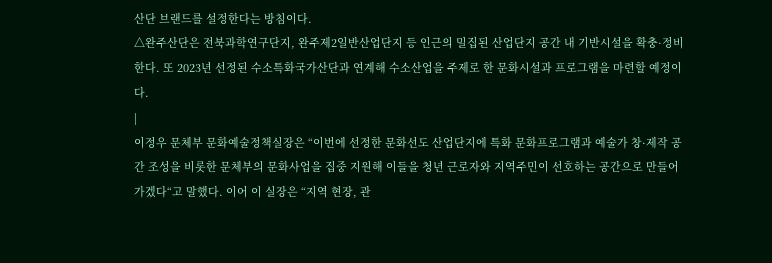산단 브랜드를 설정한다는 방침이다.
△완주산단은 전북과학연구단지, 완주제2일반산업단지 등 인근의 밀집된 산업단지 공간 내 기반시설을 확충·정비한다. 또 2023년 선정된 수소특화국가산단과 연계해 수소산업을 주제로 한 문화시설과 프로그램을 마련할 예정이다.
|
이정우 문체부 문화예술정책실장은 “이번에 선정한 문화선도 산업단지에 특화 문화프로그램과 예술가 창·제작 공간 조성을 비롯한 문체부의 문화사업을 집중 지원해 이들을 청년 근로자와 지역주민이 선호하는 공간으로 만들어가겠다“고 말했다. 이어 이 실장은 “지역 현장, 관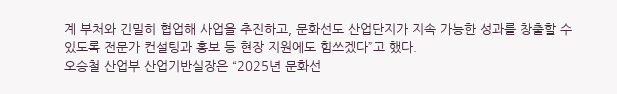계 부처와 긴밀히 협업해 사업을 추진하고, 문화선도 산업단지가 지속 가능한 성과를 창출할 수 있도록 전문가 컨설팅과 홍보 등 현장 지원에도 힘쓰겠다”고 했다.
오승철 산업부 산업기반실장은 “2025년 문화선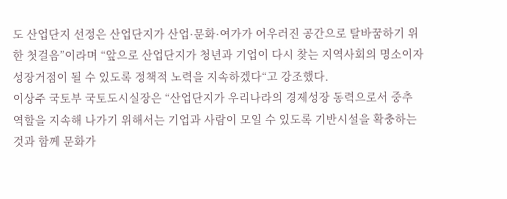도 산업단지 선정은 산업단지가 산업·문화·여가가 어우러진 공간으로 탈바꿈하기 위한 첫걸음”이라며 “앞으로 산업단지가 청년과 기업이 다시 찾는 지역사회의 명소이자 성장거점이 될 수 있도록 정책적 노력을 지속하겠다“고 강조했다.
이상주 국토부 국토도시실장은 “산업단지가 우리나라의 경제성장 동력으로서 중추 역할을 지속해 나가기 위해서는 기업과 사람이 모일 수 있도록 기반시설을 확충하는 것과 함께 문화가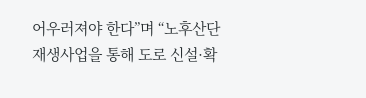어우러져야 한다”며 “노후산단 재생사업을 통해 도로 신설·확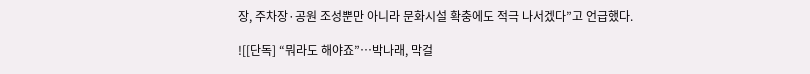장, 주차장·공원 조성뿐만 아니라 문화시설 확충에도 적극 나서겠다”고 언급했다.

![[단독] “뭐라도 해야죠”…박나래, 막걸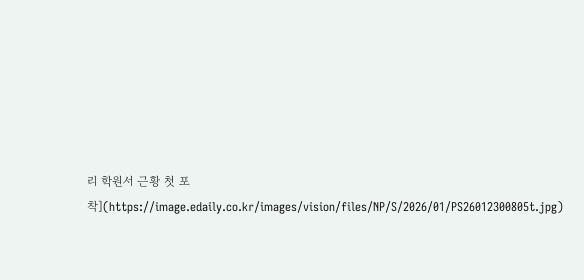리 학원서 근황 첫 포착](https://image.edaily.co.kr/images/vision/files/NP/S/2026/01/PS26012300805t.jpg)